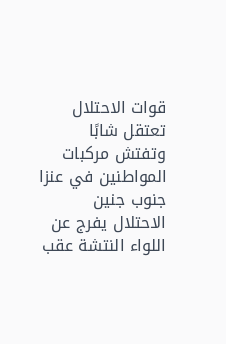قوات الاحتلال تعتقل شابًا وتفتش مركبات المواطنين في عنزا جنوب جنين    الاحتلال يفرج عن اللواء النتشة عقب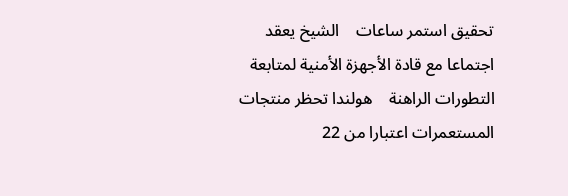تحقيق استمر ساعات    الشيخ يعقد اجتماعا مع قادة الأجهزة الأمنية لمتابعة التطورات الراهنة    هولندا تحظر منتجات المستعمرات اعتبارا من 22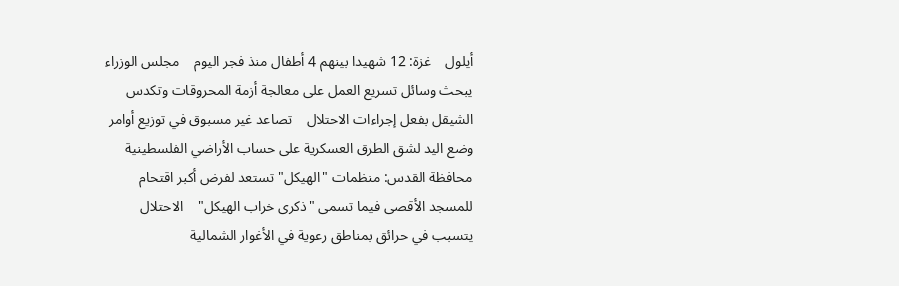أيلول    غزة: 12 شهيدا بينهم 4 أطفال منذ فجر اليوم    مجلس الوزراء يبحث وسائل تسريع العمل على معالجة أزمة المحروقات وتكدس الشيقل بفعل إجراءات الاحتلال    تصاعد غير مسبوق في توزيع أوامر وضع اليد لشق الطرق العسكرية على حساب الأراضي الفلسطينية    محافظة القدس: منظمات "الهيكل" تستعد لفرض أكبر اقتحام للمسجد الأقصى فيما تسمى "ذكرى خراب الهيكل"    الاحتلال يتسبب في حرائق بمناطق رعوية في الأغوار الشمالية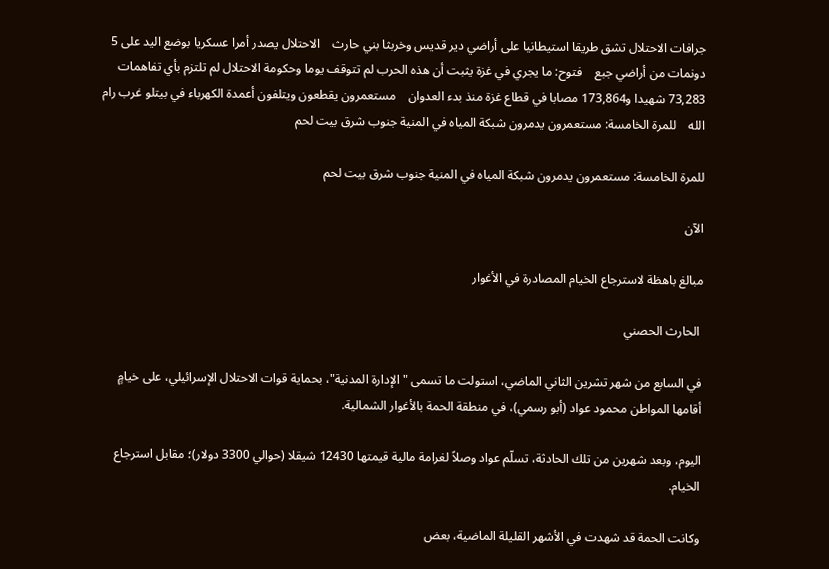جرافات الاحتلال تشق طريقا استيطانيا على أراضي دير قديس وخربثا بني حارث    الاحتلال يصدر أمرا عسكريا بوضع اليد على 5 دونمات من أراضي جبع    فتوح: ما يجري في غزة يثبت أن هذه الحرب لم تتوقف يوما وحكومة الاحتلال لم تلتزم بأي تفاهمات    73,283 شهيدا و173,864 مصابا في قطاع غزة منذ بدء العدوان    مستعمرون يقطعون ويتلفون أعمدة الكهرباء في بيتلو غرب رام الله    للمرة الخامسة: مستعمرون يدمرون شبكة المياه في المنية جنوب شرق بيت لحم

للمرة الخامسة: مستعمرون يدمرون شبكة المياه في المنية جنوب شرق بيت لحم

الآن

مبالغ باهظة لاسترجاع الخيام المصادرة في الأغوار

 الحارث الحصني

في السابع من شهر تشرين الثاني الماضي، استولت ما تسمى "الإدارة المدنية"، بحماية قوات الاحتلال الإسرائيلي، على خيامٍ أقامها المواطن محمود عواد (أبو رسمي)، في منطقة الحمة بالأغوار الشمالية.

اليوم، وبعد شهرين من تلك الحادثة، تسلّم عواد وصلاً لغرامة مالية قيمتها 12430 شيقلا (حوالي 3300 دولار)؛ مقابل استرجاع الخيام.

وكانت الحمة قد شهدت في الأشهر القليلة الماضية، بعض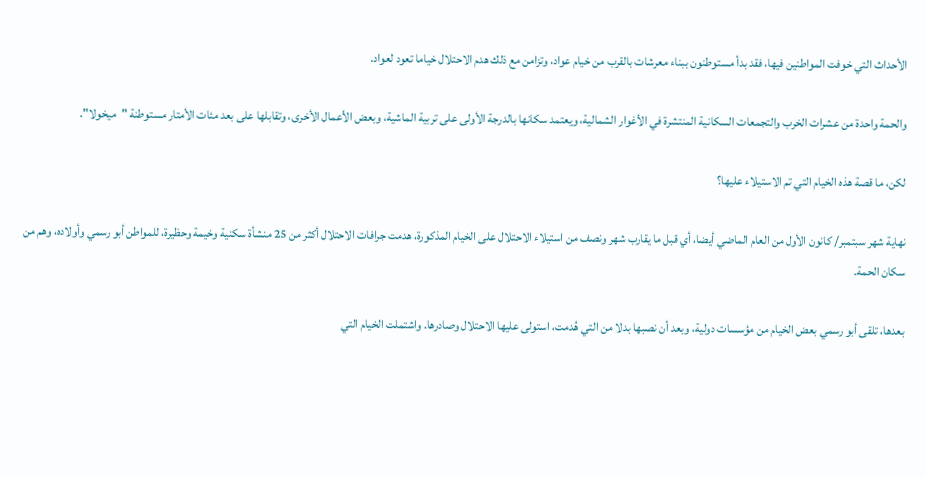الأحداث التي خوفت المواطنين فيها، فقد بدأ مستوطنون ببناء معرشات بالقرب من خيام عواد، وتزامن مع ذلك هدم الاحتلال خياما تعود لعواد.

والحمة واحدة من عشرات الخرب والتجمعات السكانية المنتشرة في الأغوار الشمالية، ويعتمد سكانها بالدرجة الأولى على تربية الماشية، وبعض الأعمال الأخرى، وتقابلها على بعد مئات الأمتار مستوطنة "ميخولا".

لكن، ما قصة هذه الخيام التي تم الاستيلاء عليها؟

نهاية شهر سبتمبر/ كانون الأول من العام الماضي أيضا، أي قبل ما يقارب شهر ونصف من استيلاء الاحتلال على الخيام المذكورة، هدمت جرافات الاحتلال أكثر من 25 منشأة سكنية وخيمة وحظيرة، للمواطن أبو رسمي وأولاده، وهم من سكان الحمة.

بعدها، تلقى أبو رسمي بعض الخيام من مؤسسات دولية، وبعد أن نصبها بدلا من التي هُدمت، استولى عليها الاحتلال وصادرها. واشتملت الخيام التي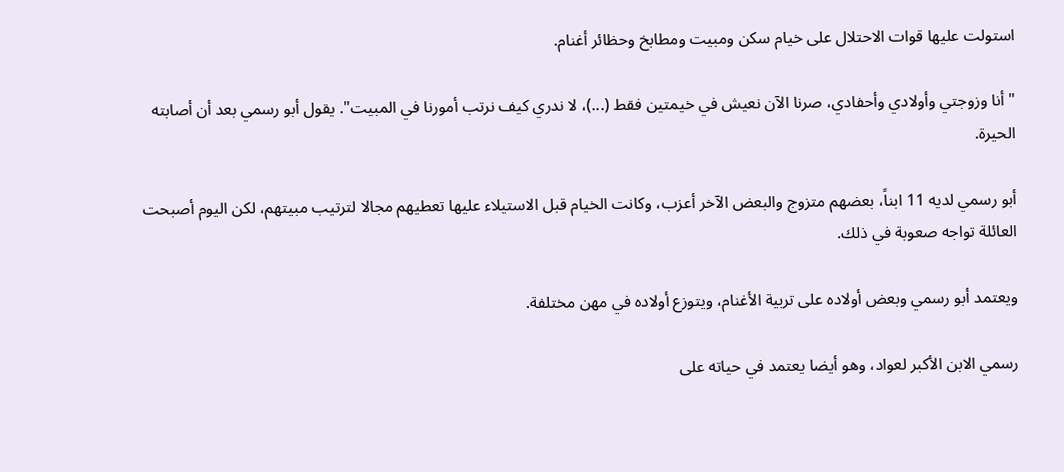استولت عليها قوات الاحتلال على خيام سكن ومبيت ومطابخ وحظائر أغنام.

"أنا وزوجتي وأولادي وأحفادي، صرنا الآن نعيش في خيمتين فقط (...)، لا ندري كيف نرتب أمورنا في المبيت". يقول أبو رسمي بعد أن أصابته الحيرة.

أبو رسمي لديه 11 ابناً، بعضهم متزوج والبعض الآخر أعزب، وكانت الخيام قبل الاستيلاء عليها تعطيهم مجالا لترتيب مبيتهم، لكن اليوم أصبحت العائلة تواجه صعوبة في ذلك.

ويعتمد أبو رسمي وبعض أولاده على تربية الأغنام، ويتوزع أولاده في مهن مختلفة.

رسمي الابن الأكبر لعواد، وهو أيضا يعتمد في حياته على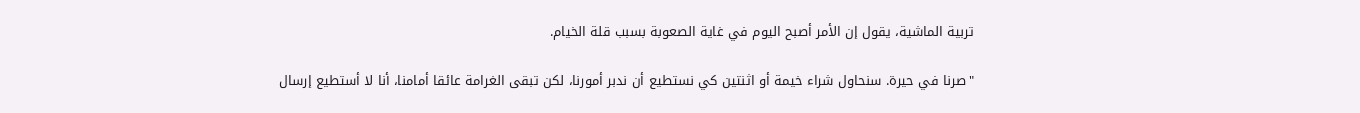تربية الماشية، يقول إن الأمر أصبح اليوم في غاية الصعوبة بسبب قلة الخيام.

"صرنا في حيرة. سنحاول شراء خيمة أو اثنتين كي نستطيع أن ندبر أمورنا، لكن تبقى الغرامة عائقا أمامنا، أنا لا أستطيع إرسال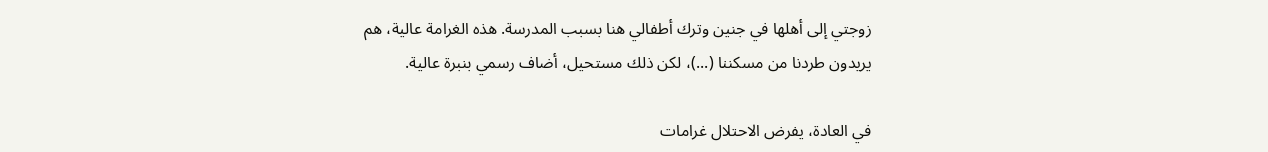زوجتي إلى أهلها في جنين وترك أطفالي هنا بسبب المدرسة. هذه الغرامة عالية، هم يريدون طردنا من مسكننا (...)، لكن ذلك مستحيل، أضاف رسمي بنبرة عالية.

في العادة، يفرض الاحتلال غرامات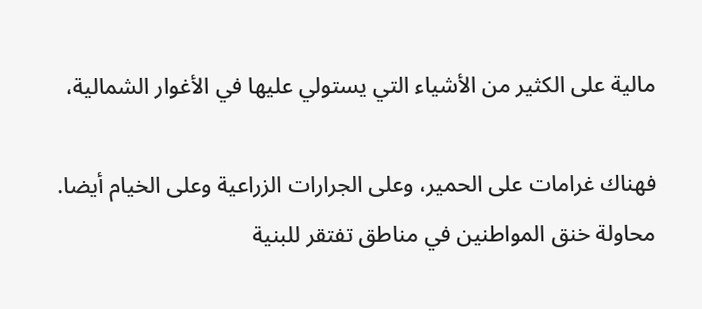مالية على الكثير من الأشياء التي يستولي عليها في الأغوار الشمالية،

فهناك غرامات على الحمير، وعلى الجرارات الزراعية وعلى الخيام أيضا. محاولة خنق المواطنين في مناطق تفتقر للبنية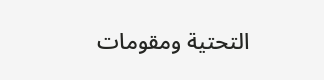التحتية ومقومات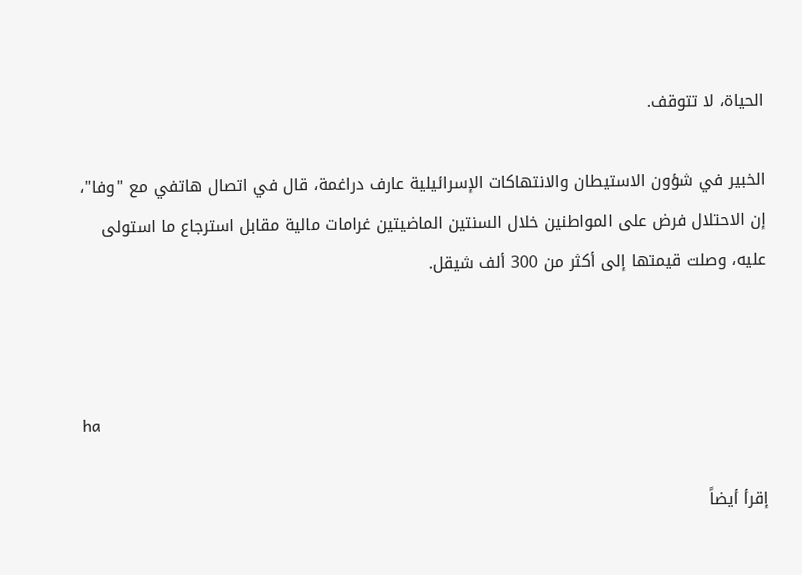الحياة، لا تتوقف.

الخبير في شؤون الاستيطان والانتهاكات الإسرائيلية عارف دراغمة، قال في اتصال هاتفي مع "وفا"، إن الاحتلال فرض على المواطنين خلال السنتين الماضيتين غرامات مالية مقابل استرجاع ما استولى عليه، وصلت قيمتها إلى أكثر من 300 ألف شيقل.



ha

إقرأ أيضاً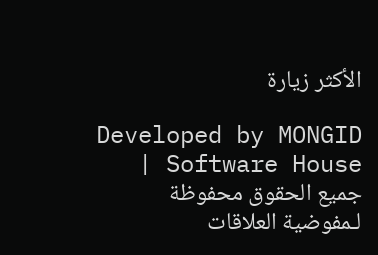الأكثر زيارة

Developed by MONGID | Software House جميع الحقوق محفوظة لـمفوضية العلاقات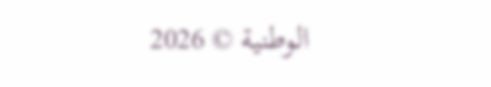الوطنية © 2026